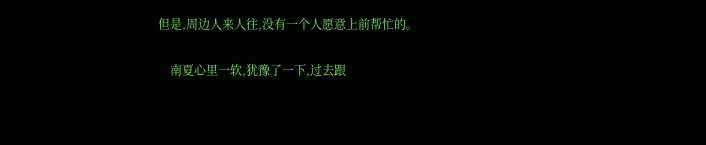但是,周边人来人往,没有一个人愿意上前帮忙的。

    南夏心里一软,犹豫了一下,过去跟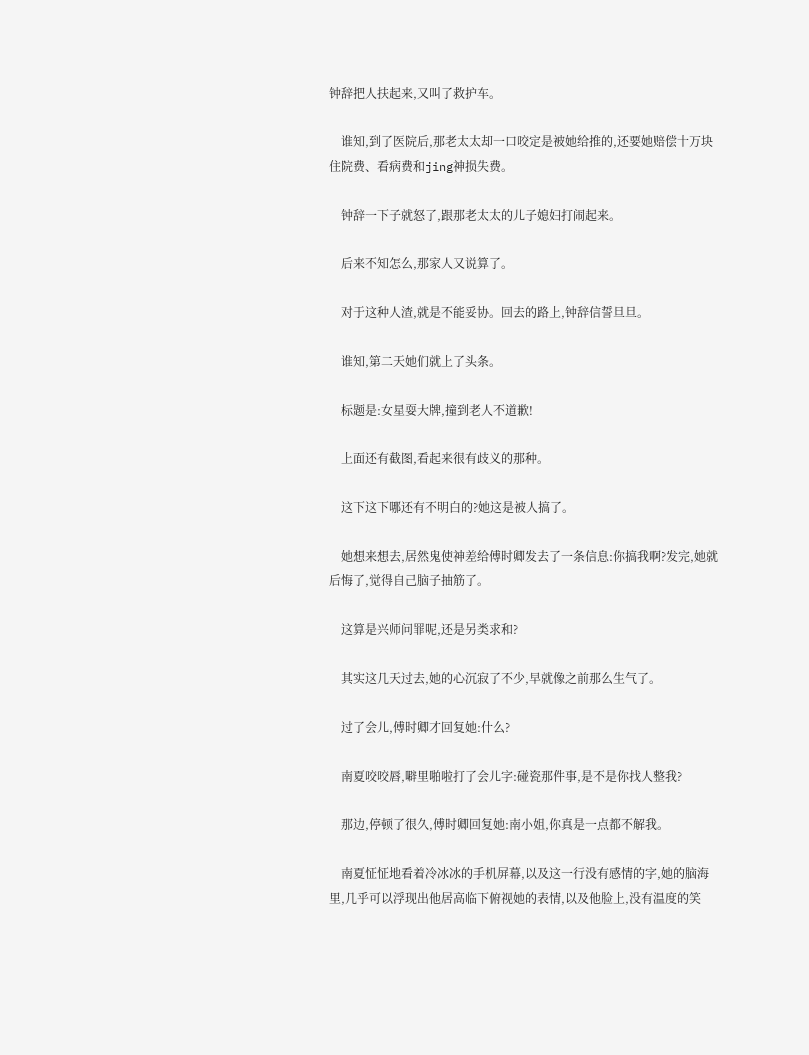钟辞把人扶起来,又叫了救护车。

    谁知,到了医院后,那老太太却一口咬定是被她给推的,还要她赔偿十万块住院费、看病费和jing神损失费。

    钟辞一下子就怒了,跟那老太太的儿子媳妇打闹起来。

    后来不知怎么,那家人又说算了。

    对于这种人渣,就是不能妥协。回去的路上,钟辞信誓旦旦。

    谁知,第二天她们就上了头条。

    标题是:女星耍大牌,撞到老人不道歉!

    上面还有截图,看起来很有歧义的那种。

    这下这下哪还有不明白的?她这是被人搞了。

    她想来想去,居然鬼使神差给傅时卿发去了一条信息:你搞我啊?发完,她就后悔了,觉得自己脑子抽筋了。

    这算是兴师问罪呢,还是另类求和?

    其实这几天过去,她的心沉寂了不少,早就像之前那么生气了。

    过了会儿,傅时卿才回复她:什么?

    南夏咬咬唇,噼里啪啦打了会儿字:碰瓷那件事,是不是你找人整我?

    那边,停顿了很久,傅时卿回复她:南小姐,你真是一点都不解我。

    南夏怔怔地看着冷冰冰的手机屏幕,以及这一行没有感情的字,她的脑海里,几乎可以浮现出他居高临下俯视她的表情,以及他脸上,没有温度的笑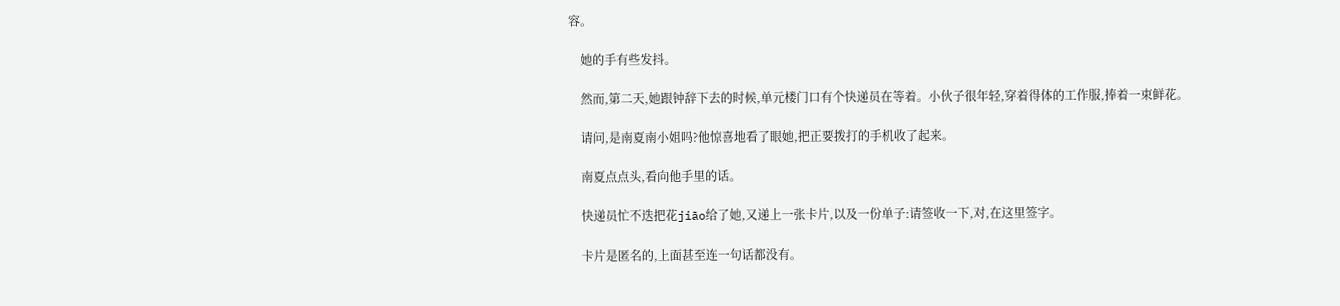容。

    她的手有些发抖。

    然而,第二天,她跟钟辞下去的时候,单元楼门口有个快递员在等着。小伙子很年轻,穿着得体的工作服,捧着一束鲜花。

    请问,是南夏南小姐吗?他惊喜地看了眼她,把正要拨打的手机收了起来。

    南夏点点头,看向他手里的话。

    快递员忙不迭把花jiāo给了她,又递上一张卡片,以及一份单子:请签收一下,对,在这里签字。

    卡片是匿名的,上面甚至连一句话都没有。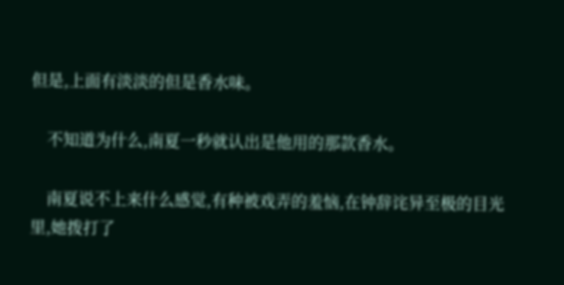但是,上面有淡淡的但是香水味。

    不知道为什么,南夏一秒就认出是他用的那款香水。

    南夏说不上来什么感觉,有种被戏弄的羞恼,在钟辞诧异至极的目光里,她拨打了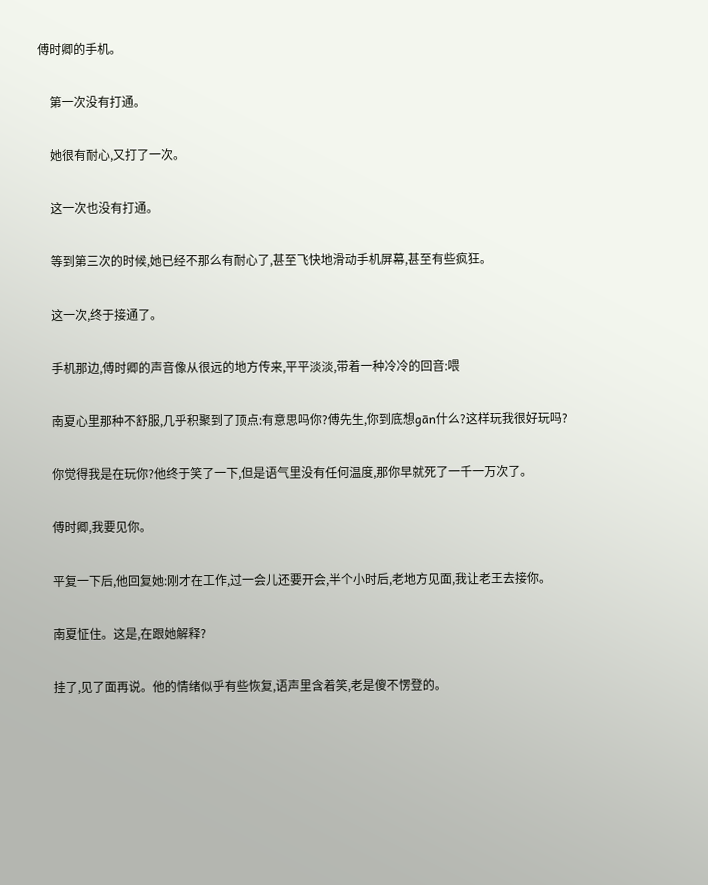傅时卿的手机。

    第一次没有打通。

    她很有耐心,又打了一次。

    这一次也没有打通。

    等到第三次的时候,她已经不那么有耐心了,甚至飞快地滑动手机屏幕,甚至有些疯狂。

    这一次,终于接通了。

    手机那边,傅时卿的声音像从很远的地方传来,平平淡淡,带着一种冷冷的回音:喂

    南夏心里那种不舒服,几乎积聚到了顶点:有意思吗你?傅先生,你到底想gān什么?这样玩我很好玩吗?

    你觉得我是在玩你?他终于笑了一下,但是语气里没有任何温度,那你早就死了一千一万次了。

    傅时卿,我要见你。

    平复一下后,他回复她:刚才在工作,过一会儿还要开会,半个小时后,老地方见面,我让老王去接你。

    南夏怔住。这是,在跟她解释?

    挂了,见了面再说。他的情绪似乎有些恢复,语声里含着笑,老是傻不愣登的。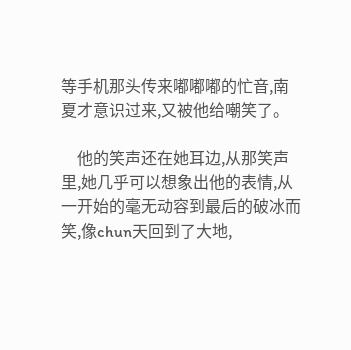等手机那头传来嘟嘟嘟的忙音,南夏才意识过来,又被他给嘲笑了。

    他的笑声还在她耳边,从那笑声里,她几乎可以想象出他的表情,从一开始的毫无动容到最后的破冰而笑,像chun天回到了大地,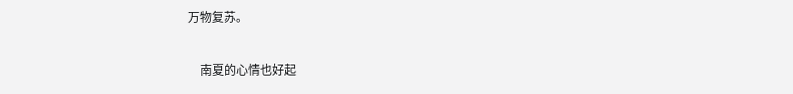万物复苏。

    南夏的心情也好起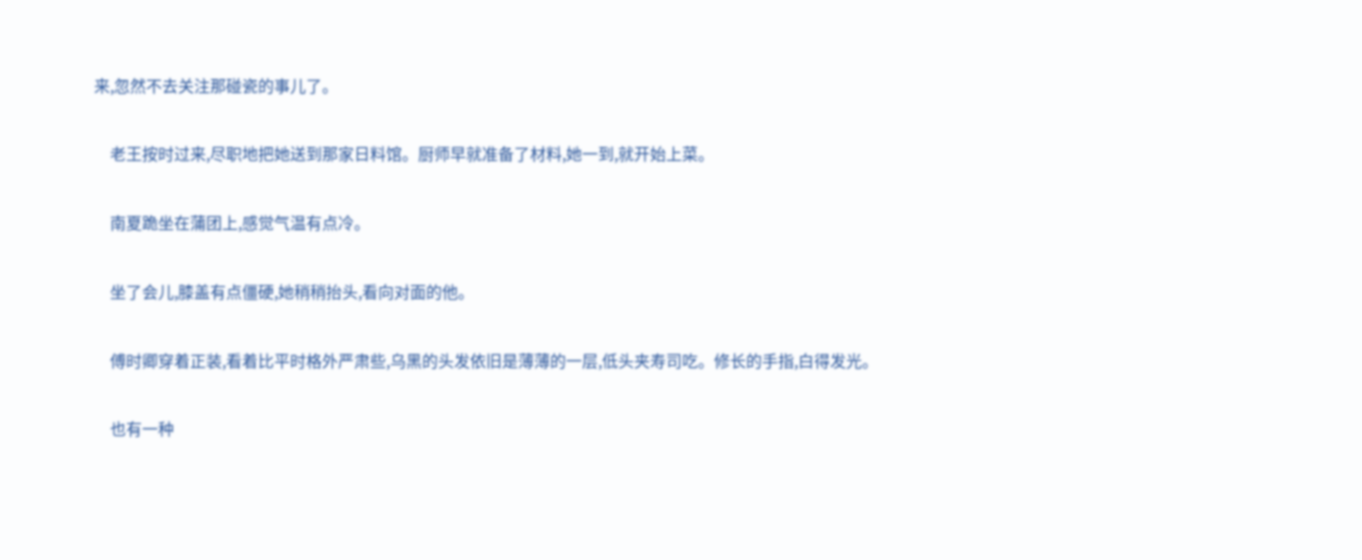来,忽然不去关注那碰瓷的事儿了。

    老王按时过来,尽职地把她送到那家日料馆。厨师早就准备了材料,她一到,就开始上菜。

    南夏跪坐在蒲团上,感觉气温有点冷。

    坐了会儿,膝盖有点僵硬,她稍稍抬头,看向对面的他。

    傅时卿穿着正装,看着比平时格外严肃些,乌黑的头发依旧是薄薄的一层,低头夹寿司吃。修长的手指,白得发光。

    也有一种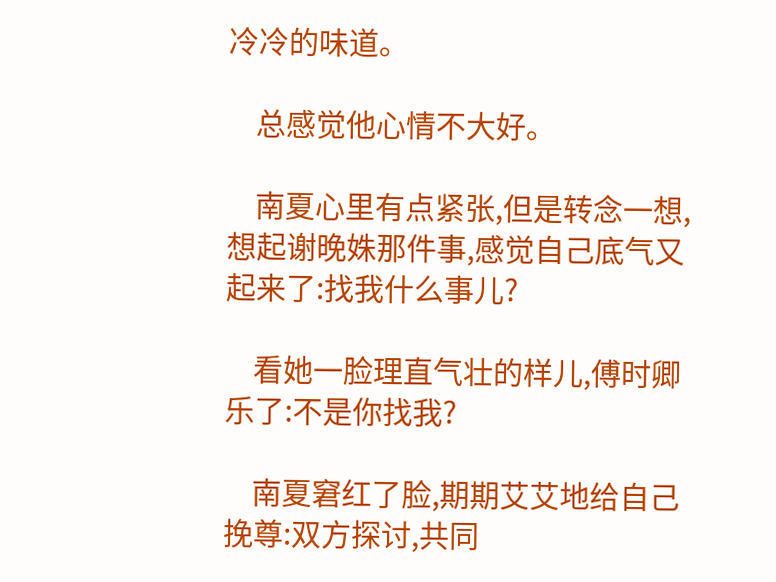冷冷的味道。

    总感觉他心情不大好。

    南夏心里有点紧张,但是转念一想,想起谢晚姝那件事,感觉自己底气又起来了:找我什么事儿?

    看她一脸理直气壮的样儿,傅时卿乐了:不是你找我?

    南夏窘红了脸,期期艾艾地给自己挽尊:双方探讨,共同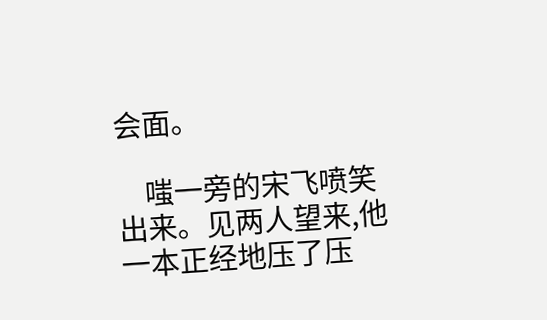会面。

    嗤一旁的宋飞喷笑出来。见两人望来,他一本正经地压了压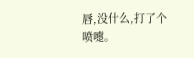唇,没什么,打了个喷嚏。